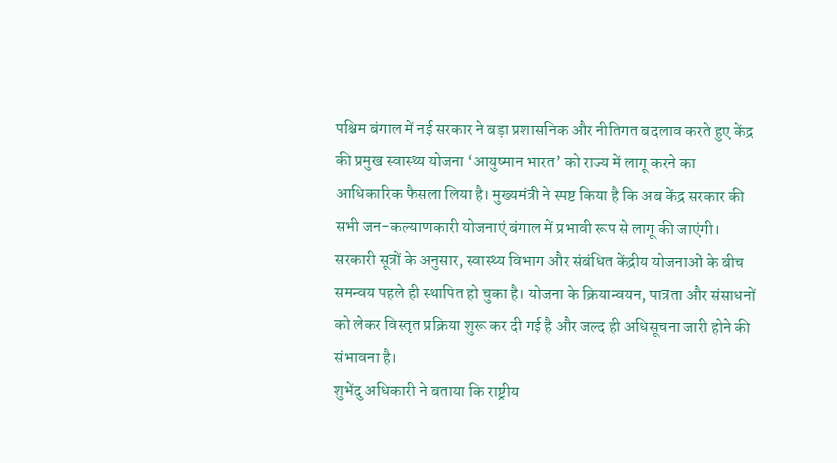पश्चिम बंगाल में नई सरकार ने बड़ा प्रशासनिक और नीतिगत बदलाव करते हुए केंद्र की प्रमुख स्वास्थ्य योजना ‘आयुष्मान भारत’ को राज्य में लागू करने का आधिकारिक फैसला लिया है। मुख्यमंत्री ने स्पष्ट किया है कि अब केंद्र सरकार की सभी जन-कल्याणकारी योजनाएं बंगाल में प्रभावी रूप से लागू की जाएंगी।
सरकारी सूत्रों के अनुसार, स्वास्थ्य विभाग और संबंधित केंद्रीय योजनाओं के बीच समन्वय पहले ही स्थापित हो चुका है। योजना के क्रियान्वयन, पात्रता और संसाधनों को लेकर विस्तृत प्रक्रिया शुरू कर दी गई है और जल्द ही अधिसूचना जारी होने की संभावना है।
शुभेंदु अधिकारी ने बताया कि राष्ट्रीय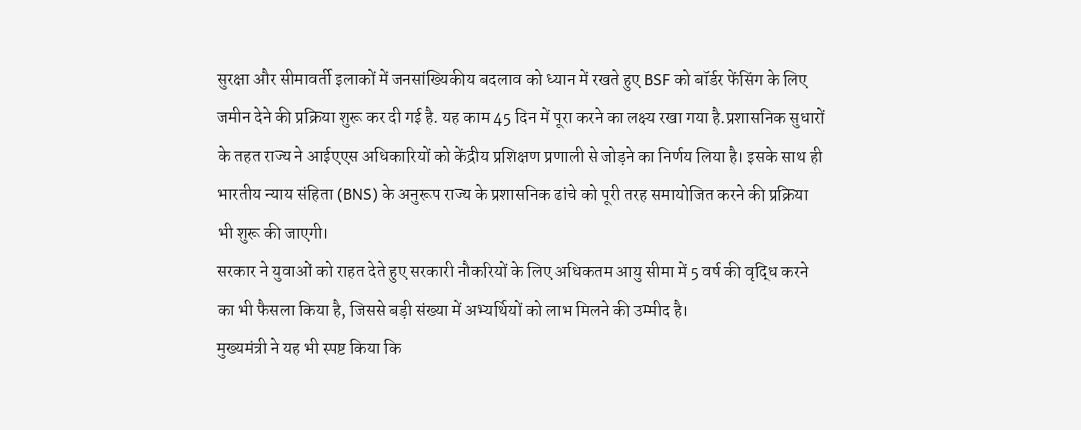सुरक्षा और सीमावर्ती इलाकों में जनसांख्यिकीय बदलाव को ध्यान में रखते हुए BSF को बॉर्डर फेंसिंग के लिए जमीन देने की प्रक्रिया शुरू कर दी गई है. यह काम 45 दिन में पूरा करने का लक्ष्य रखा गया है.प्रशासनिक सुधारों के तहत राज्य ने आईएएस अधिकारियों को केंद्रीय प्रशिक्षण प्रणाली से जोड़ने का निर्णय लिया है। इसके साथ ही भारतीय न्याय संहिता (BNS) के अनुरूप राज्य के प्रशासनिक ढांचे को पूरी तरह समायोजित करने की प्रक्रिया भी शुरू की जाएगी।
सरकार ने युवाओं को राहत देते हुए सरकारी नौकरियों के लिए अधिकतम आयु सीमा में 5 वर्ष की वृद्धि करने का भी फैसला किया है, जिससे बड़ी संख्या में अभ्यर्थियों को लाभ मिलने की उम्मीद है।
मुख्यमंत्री ने यह भी स्पष्ट किया कि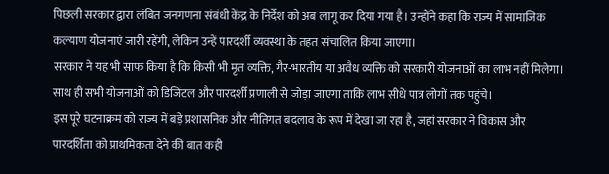पिछली सरकार द्वारा लंबित जनगणना संबंधी केंद्र के निर्देश को अब लागू कर दिया गया है। उन्होंने कहा कि राज्य में सामाजिक कल्याण योजनाएं जारी रहेंगी, लेकिन उन्हें पारदर्शी व्यवस्था के तहत संचालित किया जाएगा।
सरकार ने यह भी साफ किया है कि किसी भी मृत व्यक्ति, गैर-भारतीय या अवैध व्यक्ति को सरकारी योजनाओं का लाभ नहीं मिलेगा। साथ ही सभी योजनाओं को डिजिटल और पारदर्शी प्रणाली से जोड़ा जाएगा ताकि लाभ सीधे पात्र लोगों तक पहुंचे।
इस पूरे घटनाक्रम को राज्य में बड़े प्रशासनिक और नीतिगत बदलाव के रूप में देखा जा रहा है, जहां सरकार ने विकास और पारदर्शिता को प्राथमिकता देने की बात कही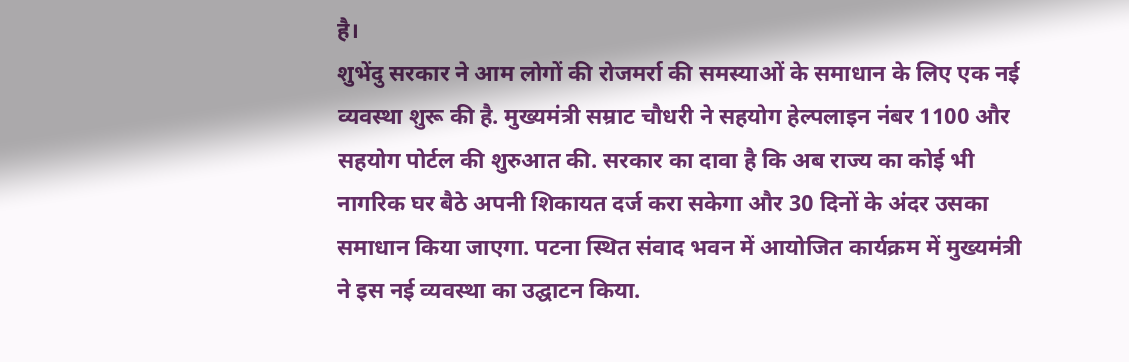है।
शुभेंदु सरकार ने आम लोगों की रोजमर्रा की समस्याओं के समाधान के लिए एक नई व्यवस्था शुरू की है. मुख्यमंत्री सम्राट चौधरी ने सहयोग हेल्पलाइन नंबर 1100 और सहयोग पोर्टल की शुरुआत की. सरकार का दावा है कि अब राज्य का कोई भी नागरिक घर बैठे अपनी शिकायत दर्ज करा सकेगा और 30 दिनों के अंदर उसका समाधान किया जाएगा. पटना स्थित संवाद भवन में आयोजित कार्यक्रम में मुख्यमंत्री ने इस नई व्यवस्था का उद्घाटन किया.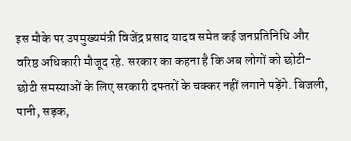इस मौके पर उपमुख्यमंत्री विजेंद्र प्रसाद यादव समेत कई जनप्रतिनिधि और वरिष्ठ अधिकारी मौजूद रहे. सरकार का कहना है कि अब लोगों को छोटी-छोटी समस्याओं के लिए सरकारी दफ्तरों के चक्कर नहीं लगाने पड़ेंगे. बिजली, पानी, सड़क,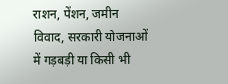राशन, पेंशन, जमीन विवाद, सरकारी योजनाओं में गड़बड़ी या किसी भी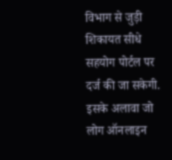विभाग से जुड़ी शिकायत सीधे सहयोग पोर्टल पर दर्ज की जा सकेगी. इसके अलावा जो लोग ऑनलाइन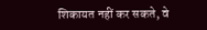शिकायत नहीं कर सकते, वे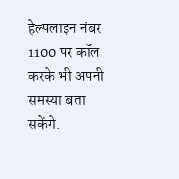हेल्पलाइन नंबर 1100 पर कॉल करके भी अपनी समस्या बता सकेंगे.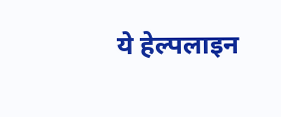ये हेल्पलाइन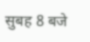सुबह 8 बजे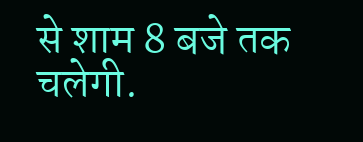से शाम 8 बजे तक चलेगी.